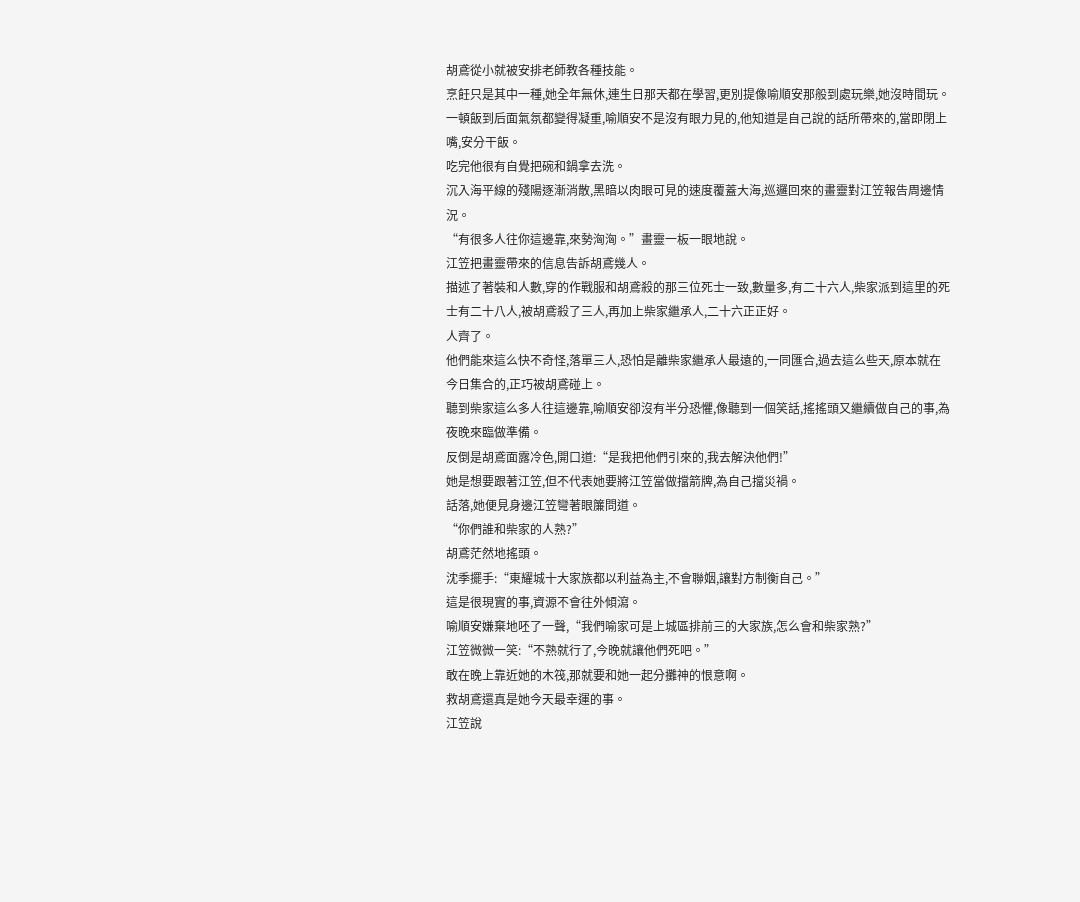胡鳶從小就被安排老師教各種技能。
烹飪只是其中一種,她全年無休,連生日那天都在學習,更別提像喻順安那般到處玩樂,她沒時間玩。
一頓飯到后面氣氛都變得凝重,喻順安不是沒有眼力見的,他知道是自己說的話所帶來的,當即閉上嘴,安分干飯。
吃完他很有自覺把碗和鍋拿去洗。
沉入海平線的殘陽逐漸消散,黑暗以肉眼可見的速度覆蓋大海,巡邏回來的畫靈對江笠報告周邊情況。
“有很多人往你這邊靠,來勢洶洶。”畫靈一板一眼地說。
江笠把畫靈帶來的信息告訴胡鳶幾人。
描述了著裝和人數,穿的作戰服和胡鳶殺的那三位死士一致,數量多,有二十六人,柴家派到這里的死士有二十八人,被胡鳶殺了三人,再加上柴家繼承人,二十六正正好。
人齊了。
他們能來這么快不奇怪,落單三人,恐怕是離柴家繼承人最遠的,一同匯合,過去這么些天,原本就在今日集合的,正巧被胡鳶碰上。
聽到柴家這么多人往這邊靠,喻順安卻沒有半分恐懼,像聽到一個笑話,搖搖頭又繼續做自己的事,為夜晚來臨做準備。
反倒是胡鳶面露冷色,開口道:“是我把他們引來的,我去解決他們!”
她是想要跟著江笠,但不代表她要將江笠當做擋箭牌,為自己擋災禍。
話落,她便見身邊江笠彎著眼簾問道。
“你們誰和柴家的人熟?”
胡鳶茫然地搖頭。
沈季擺手:“東耀城十大家族都以利益為主,不會聯姻,讓對方制衡自己。”
這是很現實的事,資源不會往外傾瀉。
喻順安嫌棄地呸了一聲,“我們喻家可是上城區排前三的大家族,怎么會和柴家熟?”
江笠微微一笑:“不熟就行了,今晚就讓他們死吧。”
敢在晚上靠近她的木筏,那就要和她一起分攤神的恨意啊。
救胡鳶還真是她今天最幸運的事。
江笠說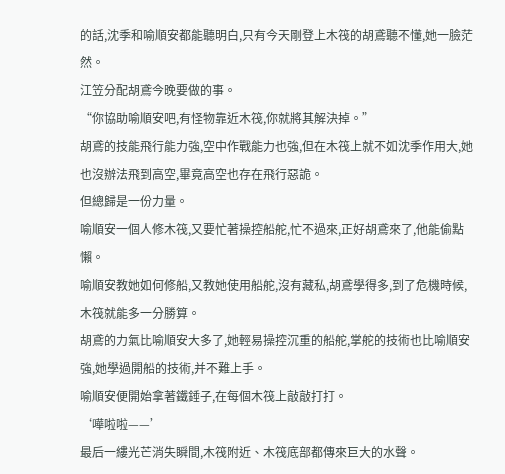的話,沈季和喻順安都能聽明白,只有今天剛登上木筏的胡鳶聽不懂,她一臉茫然。
江笠分配胡鳶今晚要做的事。
“你協助喻順安吧,有怪物靠近木筏,你就將其解決掉。”
胡鳶的技能飛行能力強,空中作戰能力也強,但在木筏上就不如沈季作用大,她也沒辦法飛到高空,畢竟高空也存在飛行惡詭。
但總歸是一份力量。
喻順安一個人修木筏,又要忙著操控船舵,忙不過來,正好胡鳶來了,他能偷點懶。
喻順安教她如何修船,又教她使用船舵,沒有藏私,胡鳶學得多,到了危機時候,木筏就能多一分勝算。
胡鳶的力氣比喻順安大多了,她輕易操控沉重的船舵,掌舵的技術也比喻順安強,她學過開船的技術,并不難上手。
喻順安便開始拿著鐵錘子,在每個木筏上敲敲打打。
‘嘩啦啦——’
最后一縷光芒消失瞬間,木筏附近、木筏底部都傳來巨大的水聲。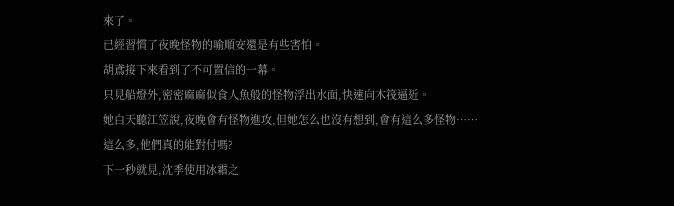來了。
已經習慣了夜晚怪物的喻順安還是有些害怕。
胡鳶接下來看到了不可置信的一幕。
只見船燈外,密密麻麻似食人魚般的怪物浮出水面,快速向木筏逼近。
她白天聽江笠說,夜晚會有怪物進攻,但她怎么也沒有想到,會有這么多怪物……
這么多,他們真的能對付嗎?
下一秒就見,沈季使用冰霜之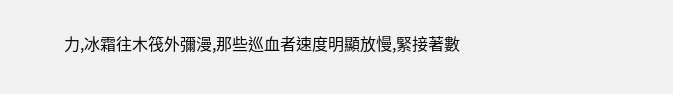力,冰霜往木筏外彌漫,那些巡血者速度明顯放慢,緊接著數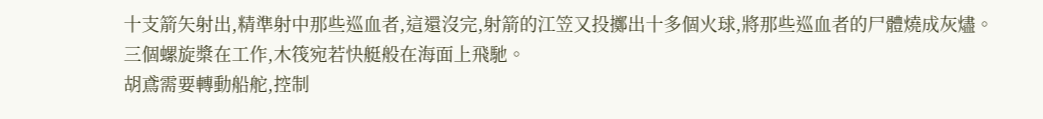十支箭矢射出,精準射中那些巡血者,這還沒完,射箭的江笠又投擲出十多個火球,將那些巡血者的尸體燒成灰燼。
三個螺旋槳在工作,木筏宛若快艇般在海面上飛馳。
胡鳶需要轉動船舵,控制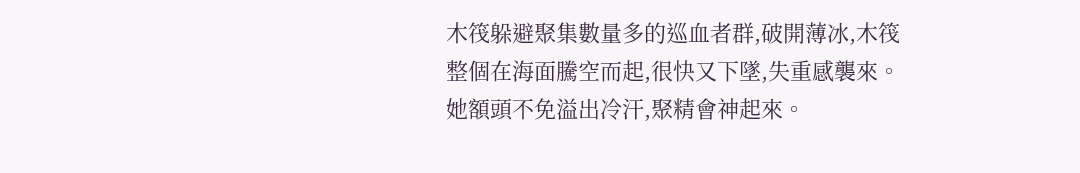木筏躲避聚集數量多的巡血者群,破開薄冰,木筏整個在海面騰空而起,很快又下墜,失重感襲來。
她額頭不免溢出冷汗,聚精會神起來。